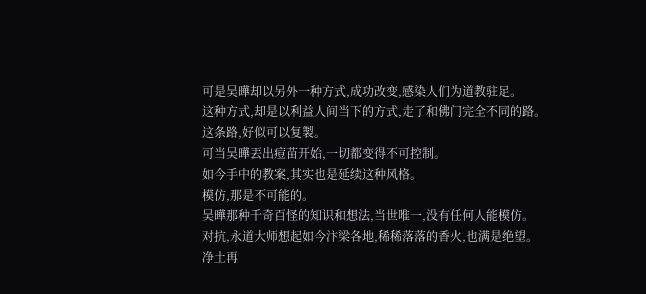可是吴曄却以另外一种方式,成功改变,感染人们为道教驻足。
这种方式,却是以利益人间当下的方式,走了和佛门完全不同的路。
这条路,好似可以复製。
可当吴曄丟出痘苗开始,一切都变得不可控制。
如今手中的教案,其实也是延续这种风格。
模仿,那是不可能的。
吴曄那种千奇百怪的知识和想法,当世唯一,没有任何人能模仿。
对抗,永道大师想起如今汴梁各地,稀稀落落的香火,也满是绝望。
净土再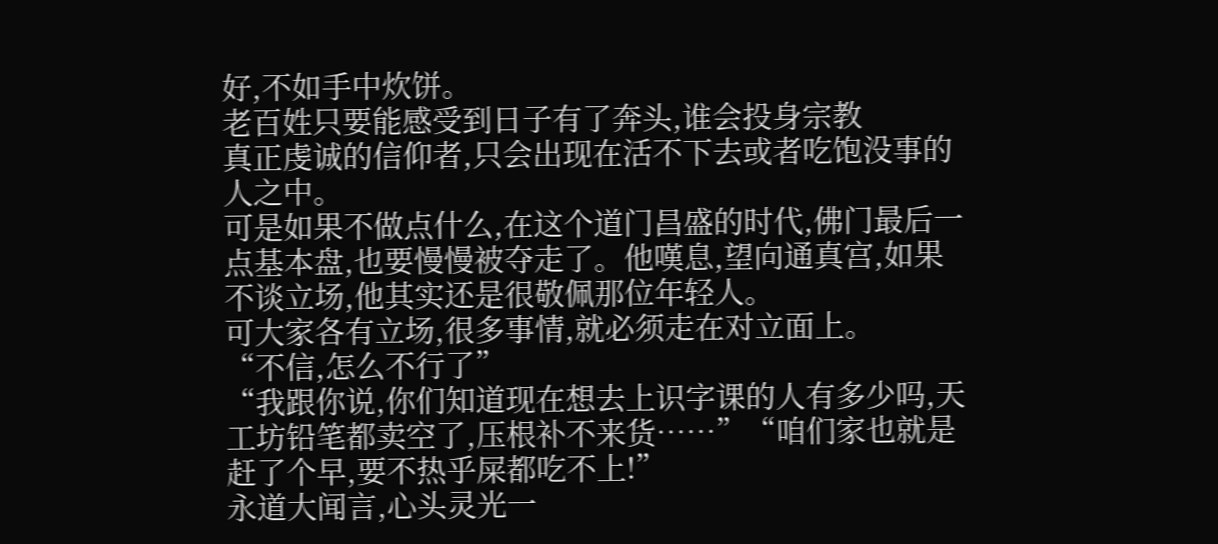好,不如手中炊饼。
老百姓只要能感受到日子有了奔头,谁会投身宗教
真正虔诚的信仰者,只会出现在活不下去或者吃饱没事的人之中。
可是如果不做点什么,在这个道门昌盛的时代,佛门最后一点基本盘,也要慢慢被夺走了。他嘆息,望向通真宫,如果不谈立场,他其实还是很敬佩那位年轻人。
可大家各有立场,很多事情,就必须走在对立面上。
“不信,怎么不行了”
“我跟你说,你们知道现在想去上识字课的人有多少吗,天工坊铅笔都卖空了,压根补不来货……”“咱们家也就是赶了个早,要不热乎屎都吃不上!”
永道大闻言,心头灵光一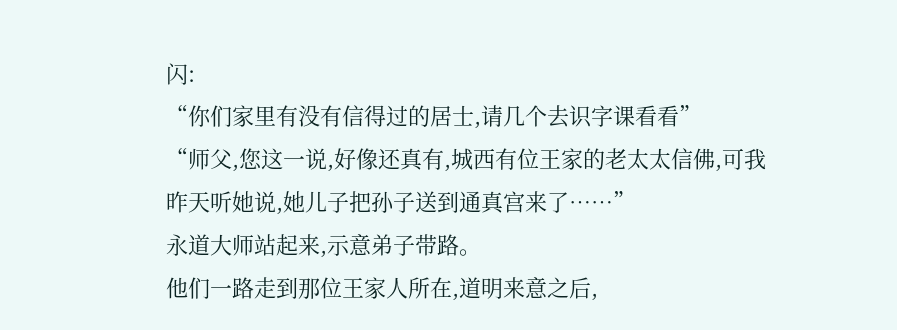闪:
“你们家里有没有信得过的居士,请几个去识字课看看”
“师父,您这一说,好像还真有,城西有位王家的老太太信佛,可我昨天听她说,她儿子把孙子送到通真宫来了……”
永道大师站起来,示意弟子带路。
他们一路走到那位王家人所在,道明来意之后,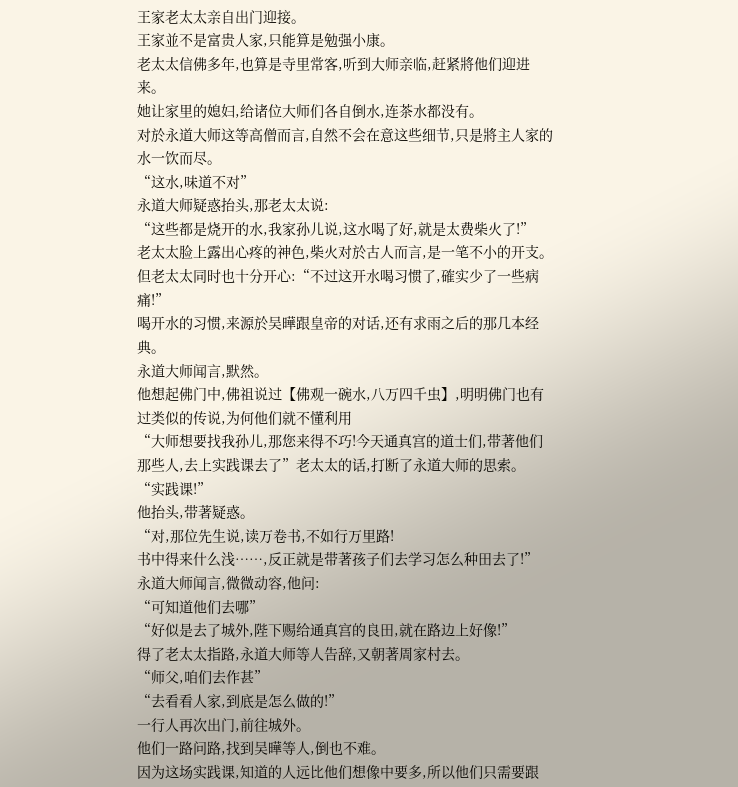王家老太太亲自出门迎接。
王家並不是富贵人家,只能算是勉强小康。
老太太信佛多年,也算是寺里常客,听到大师亲临,赶紧將他们迎进来。
她让家里的媳妇,给诸位大师们各自倒水,连茶水都没有。
对於永道大师这等高僧而言,自然不会在意这些细节,只是將主人家的水一饮而尽。
“这水,味道不对”
永道大师疑惑抬头,那老太太说:
“这些都是烧开的水,我家孙儿说,这水喝了好,就是太费柴火了!”
老太太脸上露出心疼的神色,柴火对於古人而言,是一笔不小的开支。
但老太太同时也十分开心:“不过这开水喝习惯了,確实少了一些病痛!”
喝开水的习惯,来源於吴曄跟皇帝的对话,还有求雨之后的那几本经典。
永道大师闻言,默然。
他想起佛门中,佛祖说过【佛观一碗水,八万四千虫】,明明佛门也有过类似的传说,为何他们就不懂利用
“大师想要找我孙儿,那您来得不巧!今天通真宫的道士们,带著他们那些人,去上实践课去了”老太太的话,打断了永道大师的思索。
“实践课!”
他抬头,带著疑惑。
“对,那位先生说,读万卷书,不如行万里路!
书中得来什么浅……,反正就是带著孩子们去学习怎么种田去了!”
永道大师闻言,微微动容,他问:
“可知道他们去哪”
“好似是去了城外,陛下赐给通真宫的良田,就在路边上好像!”
得了老太太指路,永道大师等人告辞,又朝著周家村去。
“师父,咱们去作甚”
“去看看人家,到底是怎么做的!”
一行人再次出门,前往城外。
他们一路问路,找到吴曄等人,倒也不难。
因为这场实践课,知道的人远比他们想像中要多,所以他们只需要跟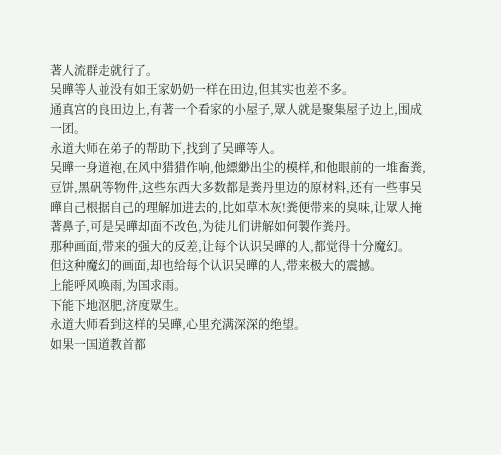著人流群走就行了。
吴曄等人並没有如王家奶奶一样在田边,但其实也差不多。
通真宫的良田边上,有著一个看家的小屋子,眾人就是聚集屋子边上,围成一团。
永道大师在弟子的帮助下,找到了吴曄等人。
吴曄一身道袍,在风中猎猎作响,他縹緲出尘的模样,和他眼前的一堆畜粪,豆饼,黑矾等物件,这些东西大多数都是粪丹里边的原材料,还有一些事吴曄自己根据自己的理解加进去的,比如草木灰!粪便带来的臭味,让眾人掩著鼻子,可是吴曄却面不改色,为徒儿们讲解如何製作粪丹。
那种画面,带来的强大的反差,让每个认识吴曄的人,都觉得十分魔幻。
但这种魔幻的画面,却也给每个认识吴曄的人,带来极大的震撼。
上能呼风唤雨,为国求雨。
下能下地沤肥,济度眾生。
永道大师看到这样的吴曄,心里充满深深的绝望。
如果一国道教首都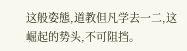这般姿態,道教但凡学去一二,这崛起的势头,不可阻挡。